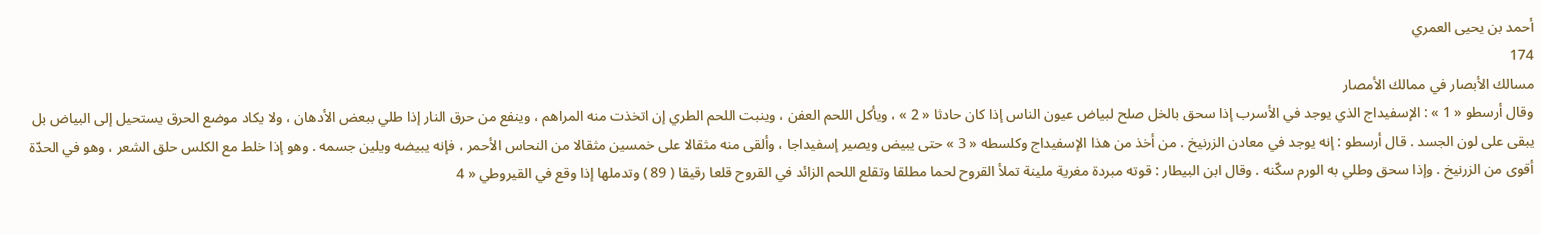أحمد بن يحيى العمري
174
مسالك الأبصار في ممالك الأمصار
وقال أرسطو « 1 » : الإسفيداج الذي يوجد في الأسرب إذا سحق بالخل صلح لبياض عيون الناس إذا كان حادثا « 2 » ، ويأكل اللحم العفن ، وينبت اللحم الطري إن اتخذت منه المراهم ، وينفع من حرق النار إذا طلي ببعض الأدهان ، ولا يكاد موضع الحرق يستحيل إلى البياض بل يبقى على لون الجسد . قال أرسطو : إنه يوجد في معادن الزرنيخ . من أخذ من هذا الإسفيداج وكلسطه « 3 » حتى يبيض ويصير إسفيداجا ، وألقى منه مثقالا على خمسين مثقالا من النحاس الأحمر ، فإنه يبيضه ويلين جسمه . وهو إذا خلط مع الكلس حلق الشعر ، وهو في الحدّة أقوى من الزرنيخ . وإذا سحق وطلي به الورم سكّنه . وقال ابن البيطار : قوته مبردة مغرية ملينة تملأ القروح لحما مطلقا وتقلع اللحم الزائد في القروح قلعا رقيقا ( 89 ) وتدملها إذا وقع في القيروطي « 4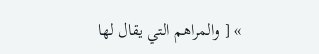» [ والمراهم التي يقال لها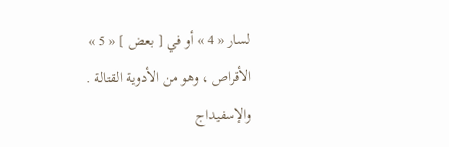لسار « 4 » أو في [ بعض ] « 5 » الأقراص ، وهو من الأدوية القتالة . والإسفيداج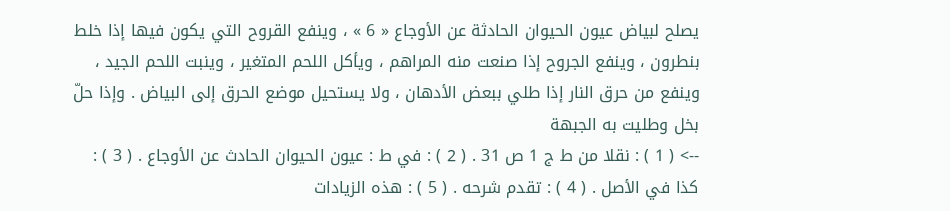يصلح لبياض عيون الحيوان الحادثة عن الأوجاع « 6 » ، وينفع القروح التي يكون فيها إذا خلط بنطرون ، وينفع الجروح إذا صنعت منه المراهم ، ويأكل اللحم المتغير ، وينبت اللحم الجيد ، وينفع من حرق النار إذا طلي ببعض الأدهان ، ولا يستحيل موضع الحرق إلى البياض . وإذا حلّ بخل وطليت به الجبهة
--> ( 1 ) : نقلا من ط ج 1 ص 31 . ( 2 ) : في ط : عيون الحيوان الحادث عن الأوجاع . ( 3 ) : كذا في الأصل . ( 4 ) : تقدم شرحه . ( 5 ) : هذه الزيادات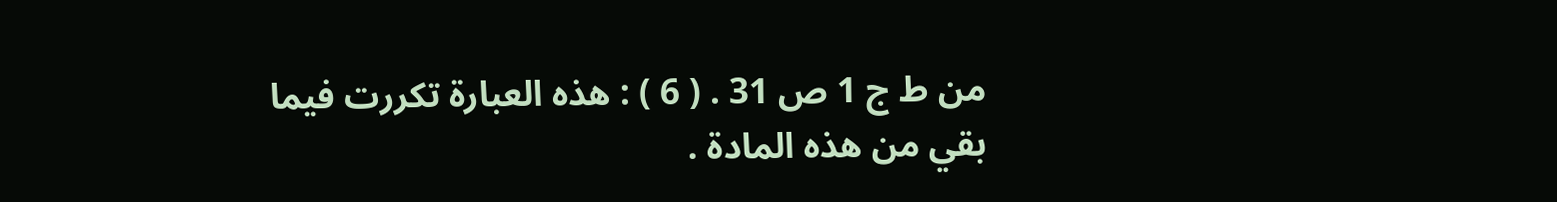من ط ج 1 ص 31 . ( 6 ) : هذه العبارة تكررت فيما بقي من هذه المادة .